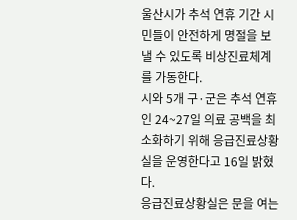울산시가 추석 연휴 기간 시민들이 안전하게 명절을 보낼 수 있도록 비상진료체계를 가동한다.
시와 5개 구·군은 추석 연휴인 24~27일 의료 공백을 최소화하기 위해 응급진료상황실을 운영한다고 16일 밝혔다.
응급진료상황실은 문을 여는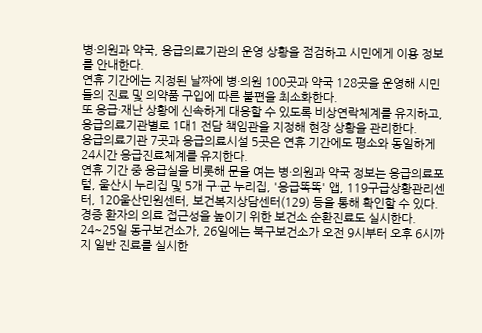병·의원과 약국, 응급의료기관의 운영 상황을 점검하고 시민에게 이용 정보를 안내한다.
연휴 기간에는 지정된 날짜에 병·의원 100곳과 약국 128곳을 운영해 시민들의 진료 및 의약품 구입에 따른 불편을 최소화한다.
또 응급·재난 상황에 신속하게 대응할 수 있도록 비상연락체계를 유지하고, 응급의료기관별로 1대1 전담 책임관을 지정해 현장 상황을 관리한다.
응급의료기관 7곳과 응급의료시설 5곳은 연휴 기간에도 평소와 동일하게 24시간 응급진료체계를 유지한다.
연휴 기간 중 응급실을 비롯해 문을 여는 병·의원과 약국 정보는 응급의료포털, 울산시 누리집 및 5개 구·군 누리집, '응급똑똑' 앱, 119구급상황관리센터, 120울산민원센터, 보건복지상담센터(129) 등을 통해 확인할 수 있다.
경증 환자의 의료 접근성을 높이기 위한 보건소 순환진료도 실시한다.
24~25일 동구보건소가, 26일에는 북구보건소가 오전 9시부터 오후 6시까지 일반 진료를 실시한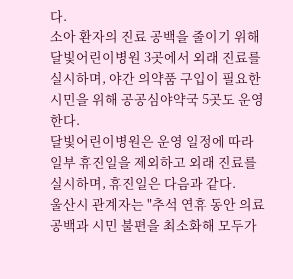다.
소아 환자의 진료 공백을 줄이기 위해 달빛어린이병원 3곳에서 외래 진료를 실시하며, 야간 의약품 구입이 필요한 시민을 위해 공공심야약국 5곳도 운영한다.
달빛어린이병원은 운영 일정에 따라 일부 휴진일을 제외하고 외래 진료를 실시하며, 휴진일은 다음과 같다.
울산시 관계자는 "추석 연휴 동안 의료 공백과 시민 불편을 최소화해 모두가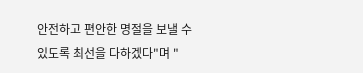안전하고 편안한 명절을 보낼 수 있도록 최선을 다하겠다"며 "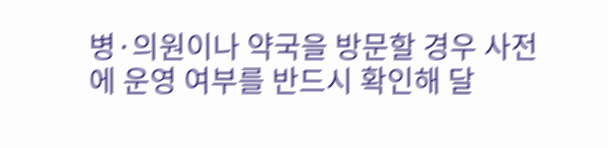병·의원이나 약국을 방문할 경우 사전에 운영 여부를 반드시 확인해 달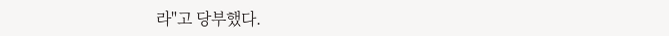라"고 당부했다.